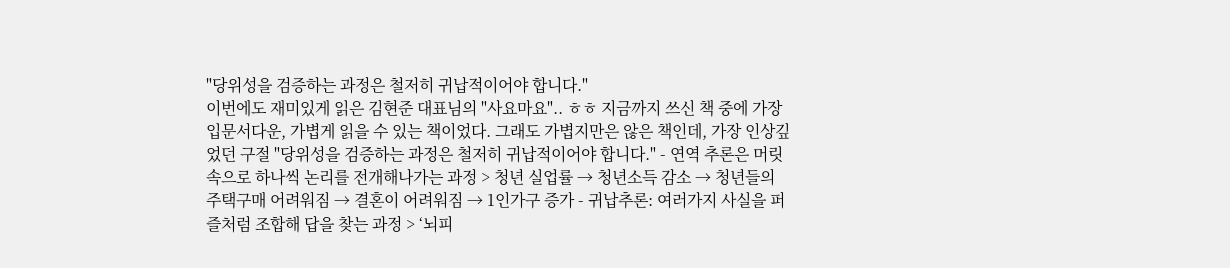"당위성을 검증하는 과정은 철저히 귀납적이어야 합니다."
이번에도 재미있게 읽은 김현준 대표님의 "사요마요".. ㅎㅎ 지금까지 쓰신 책 중에 가장 입문서다운, 가볍게 읽을 수 있는 책이었다. 그래도 가볍지만은 않은 책인데, 가장 인상깊었던 구절 "당위성을 검증하는 과정은 철저히 귀납적이어야 합니다." - 연역 추론은 머릿속으로 하나씩 논리를 전개해나가는 과정 > 청년 실업률 → 청년소득 감소 → 청년들의 주택구매 어려워짐 → 결혼이 어려워짐 → 1인가구 증가 - 귀납추론: 여러가지 사실을 퍼즐처럼 조합해 답을 찾는 과정 > ‘뇌피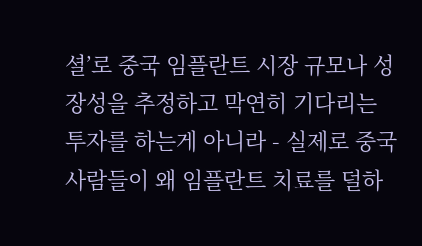셜’로 중국 임플란트 시장 규모나 성장성을 추정하고 막연히 기다리는 투자를 하는게 아니라 - 실제로 중국 사람들이 왜 임플란트 치료를 덜하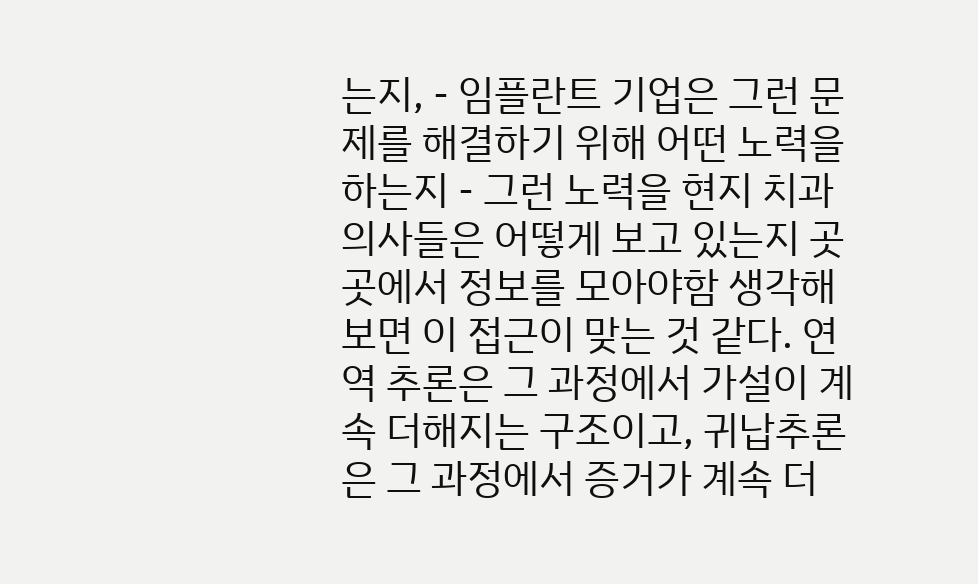는지, - 임플란트 기업은 그런 문제를 해결하기 위해 어떤 노력을 하는지 - 그런 노력을 현지 치과 의사들은 어떻게 보고 있는지 곳곳에서 정보를 모아야함 생각해보면 이 접근이 맞는 것 같다. 연역 추론은 그 과정에서 가설이 계속 더해지는 구조이고, 귀납추론은 그 과정에서 증거가 계속 더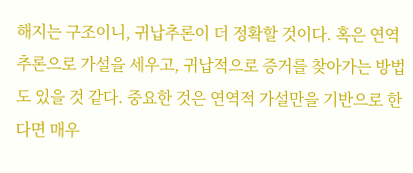해지는 구조이니, 귀납추론이 더 정확할 것이다. 혹은 연역 추론으로 가설을 세우고, 귀납적으로 증거를 찾아가는 방법도 있을 것 같다. 중요한 것은 연역적 가설만을 기반으로 한다면 매우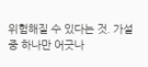위험해질 수 있다는 것. 가설 중 하나만 어긋나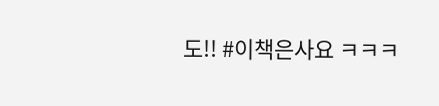도!! #이책은사요 ㅋㅋㅋ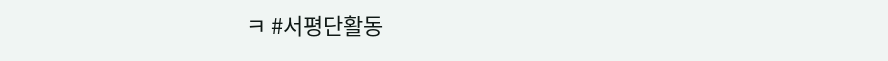ㅋ #서평단활동